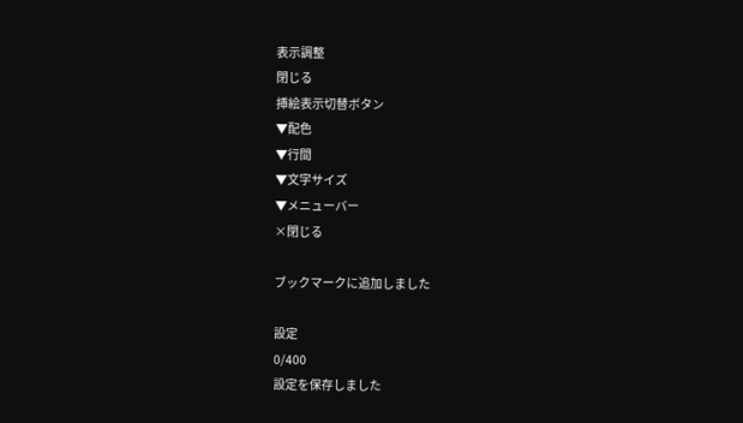表示調整
閉じる
挿絵表示切替ボタン
▼配色
▼行間
▼文字サイズ
▼メニューバー
×閉じる

ブックマークに追加しました

設定
0/400
設定を保存しました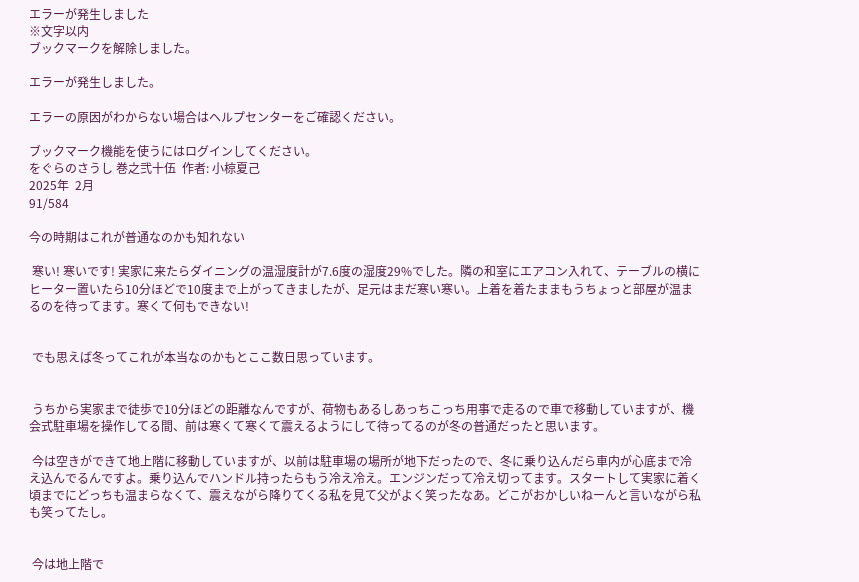エラーが発生しました
※文字以内
ブックマークを解除しました。

エラーが発生しました。

エラーの原因がわからない場合はヘルプセンターをご確認ください。

ブックマーク機能を使うにはログインしてください。
をぐらのさうし 巻之弐十伍  作者: 小椋夏己
2025年  2月
91/584

今の時期はこれが普通なのかも知れない

 寒い! 寒いです! 実家に来たらダイニングの温湿度計が7.6度の湿度29%でした。隣の和室にエアコン入れて、テーブルの横にヒーター置いたら10分ほどで10度まで上がってきましたが、足元はまだ寒い寒い。上着を着たままもうちょっと部屋が温まるのを待ってます。寒くて何もできない!


 でも思えば冬ってこれが本当なのかもとここ数日思っています。


 うちから実家まで徒歩で10分ほどの距離なんですが、荷物もあるしあっちこっち用事で走るので車で移動していますが、機会式駐車場を操作してる間、前は寒くて寒くて震えるようにして待ってるのが冬の普通だったと思います。

 今は空きができて地上階に移動していますが、以前は駐車場の場所が地下だったので、冬に乗り込んだら車内が心底まで冷え込んでるんですよ。乗り込んでハンドル持ったらもう冷え冷え。エンジンだって冷え切ってます。スタートして実家に着く頃までにどっちも温まらなくて、震えながら降りてくる私を見て父がよく笑ったなあ。どこがおかしいねーんと言いながら私も笑ってたし。


 今は地上階で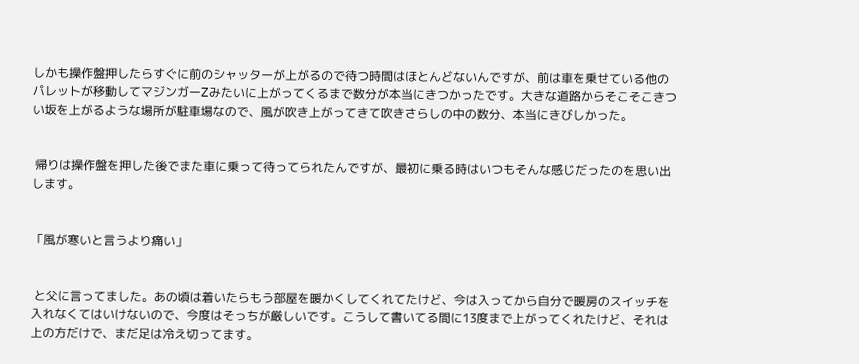しかも操作盤押したらすぐに前のシャッターが上がるので待つ時間はほとんどないんですが、前は車を乗せている他のパレットが移動してマジンガーZみたいに上がってくるまで数分が本当にきつかったです。大きな道路からそこそこきつい坂を上がるような場所が駐車場なので、風が吹き上がってきて吹きさらしの中の数分、本当にきびしかった。


 帰りは操作盤を押した後でまた車に乗って待ってられたんですが、最初に乗る時はいつもそんな感じだったのを思い出します。


「風が寒いと言うより痛い」


 と父に言ってました。あの頃は着いたらもう部屋を暖かくしてくれてたけど、今は入ってから自分で暖房のスイッチを入れなくてはいけないので、今度はそっちが厳しいです。こうして書いてる間に13度まで上がってくれたけど、それは上の方だけで、まだ足は冷え切ってます。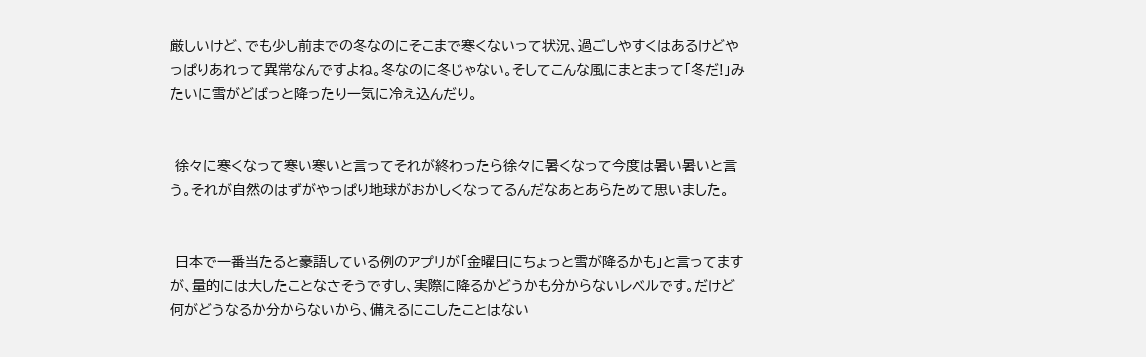厳しいけど、でも少し前までの冬なのにそこまで寒くないって状況、過ごしやすくはあるけどやっぱりあれって異常なんですよね。冬なのに冬じゃない。そしてこんな風にまとまって「冬だ!」みたいに雪がどばっと降ったり一気に冷え込んだり。


 徐々に寒くなって寒い寒いと言ってそれが終わったら徐々に暑くなって今度は暑い暑いと言う。それが自然のはずがやっぱり地球がおかしくなってるんだなあとあらためて思いました。


 日本で一番当たると豪語している例のアプリが「金曜日にちょっと雪が降るかも」と言ってますが、量的には大したことなさそうですし、実際に降るかどうかも分からないレベルです。だけど何がどうなるか分からないから、備えるにこしたことはない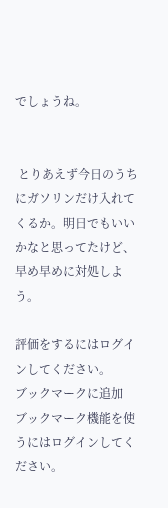でしょうね。


 とりあえず今日のうちにガソリンだけ入れてくるか。明日でもいいかなと思ってたけど、早め早めに対処しよう。

評価をするにはログインしてください。
ブックマークに追加
ブックマーク機能を使うにはログインしてください。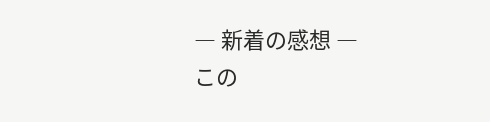― 新着の感想 ―
この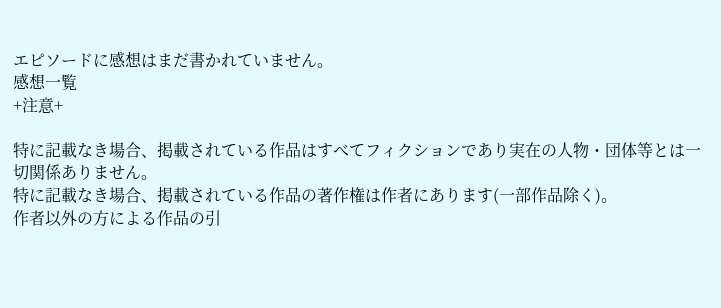エピソードに感想はまだ書かれていません。
感想一覧
+注意+

特に記載なき場合、掲載されている作品はすべてフィクションであり実在の人物・団体等とは一切関係ありません。
特に記載なき場合、掲載されている作品の著作権は作者にあります(一部作品除く)。
作者以外の方による作品の引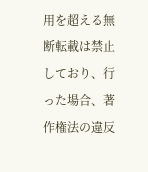用を超える無断転載は禁止しており、行った場合、著作権法の違反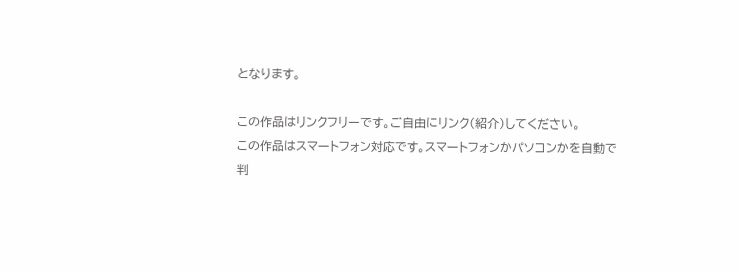となります。

この作品はリンクフリーです。ご自由にリンク(紹介)してください。
この作品はスマートフォン対応です。スマートフォンかパソコンかを自動で判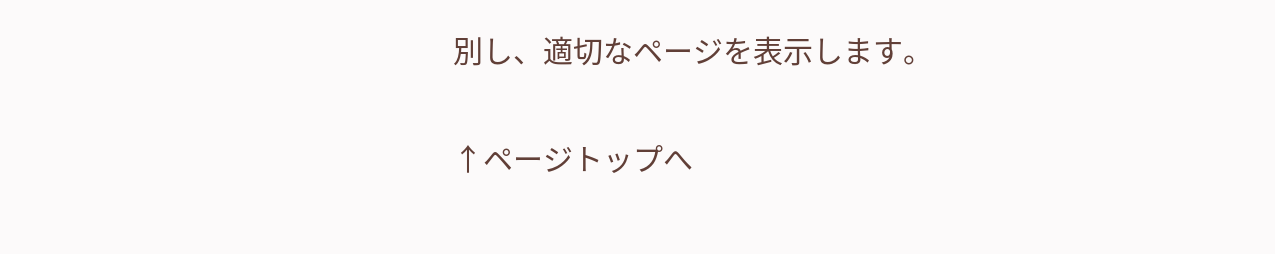別し、適切なページを表示します。

↑ページトップへ